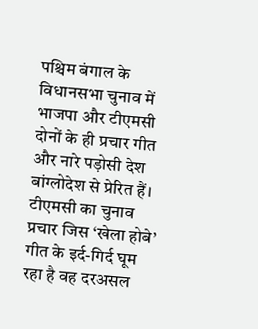पश्चिम बंगाल के विधानसभा चुनाव में भाजपा और टीएमसी दोनों के ही प्रचार गीत और नारे पड़ोसी देश बांग्लोदेश से प्रेरित हैं। टीएमसी का चुनाव प्रचार जिस ‘खेला होबे’ गीत के इर्द-गिर्द घूम रहा है वह दरअसल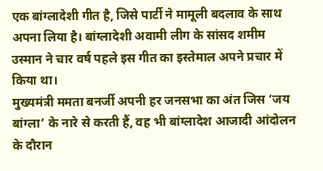एक बांग्लादेशी गीत है, जिसे पार्टी ने मामूली बदलाव के साथ अपना लिया है। बांग्लादेशी अवामी लीग के सांसद शमीम उस्मान ने चार वर्ष पहले इस गीत का इस्तेमाल अपने प्रचार में किया था।
मुख्यमंत्री ममता बनर्जी अपनी हर जनसभा का अंत जिस ‘जय बांग्ला’ के नारे से करती हैं, वह भी बांग्लादेश आजादी आंदोलन के दौरान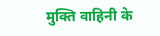मुक्ति वाहिनी के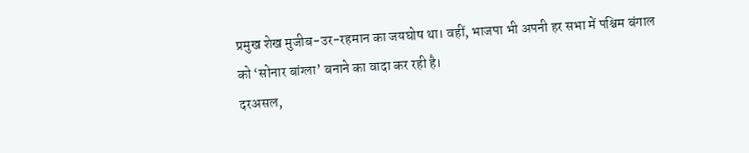प्रमुख शेख मुजीब-उर-रहमान का जयघोष था। वहीं, भाजपा भी अपनी हर सभा में पश्चिम बंगाल को ‘सोनार बांग्ला’ बनाने का वादा कर रही है।
दरअसल,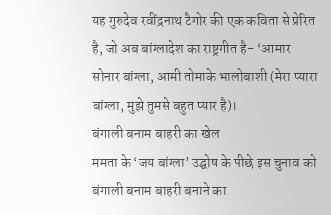यह गुरुदेव रवींद्रनाथ टैगोर की एक कविता से प्रेरित है, जो अब बांग्लादेश का राष्ट्रगीत है- ‘आमार सोनार बांग्ला, आमी तोमाके भालोबाशी (मेरा प्यारा बांग्ला, मुझे तुमसे बहुत प्यार है)।
बंगाली बनाम बाहरी का खेल
ममता के ‘जय बांग्ला’ उद्घोष के पीछे इस चुनाव को बंगाली बनाम बाहरी बनाने का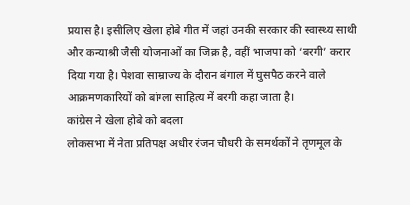प्रयास है। इसीलिए खेला होबे गीत में जहां उनकी सरकार की स्वास्थ्य साथी और कन्याश्री जैसी योजनाओं का जिक्र है, वहीं भाजपा को ‘बरगी’ करार दिया गया है। पेशवा साम्राज्य के दौरान बंगाल में घुसपैठ करने वाले आक्रमणकारियों को बांग्ला साहित्य में बरगी कहा जाता है।
कांग्रेस ने खेला होबे को बदला
लोकसभा में नेता प्रतिपक्ष अधीर रंजन चौधरी के समर्थकों ने तृणमूल के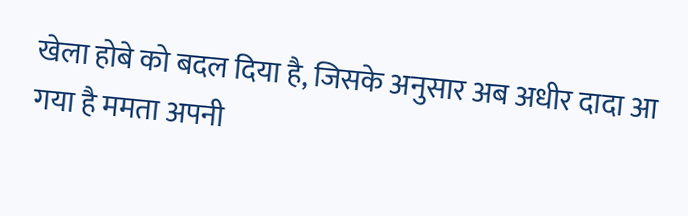खेला होबे को बदल दिया है, जिसके अनुसार अब अधीर दादा आ गया है ममता अपनी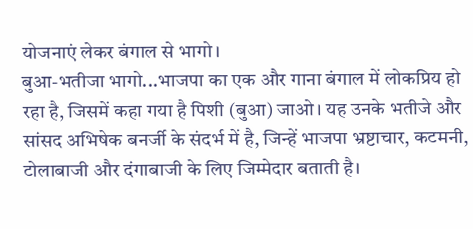योजनाएं लेकर बंगाल से भागो।
बुआ-भतीजा भागो...भाजपा का एक और गाना बंगाल में लोकप्रिय हो रहा है, जिसमें कहा गया है पिशी (बुआ) जाओ। यह उनके भतीजे और सांसद अभिषेक बनर्जी के संदर्भ में है, जिन्हें भाजपा भ्रष्टाचार, कटमनी, टोलाबाजी और दंगाबाजी के लिए जिम्मेदार बताती है।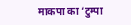माकपा का ‘टुम्पा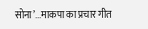सोना’...माकपा का प्रचार गीत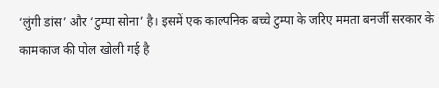‘लुंगी डांस’ और ‘टुम्पा सोना’ है। इसमें एक काल्पनिक बच्चे टुम्पा के जरिए ममता बनर्जी सरकार के कामकाज की पोल खोली गई है